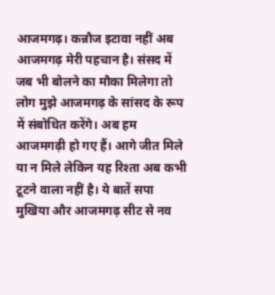आजमगढ़। कन्नौज इटावा नहीं अब आजमगढ़ मेरी पहचान है। संसद में जब भी बोलने का मौका मिलेगा तो लोग मुझे आजमगढ़ के सांसद के रूप में संबोधित करेंगे। अब हम आजमगढ़ी हो गए हैं। आगे जीत मिले या न मिले लेकिन यह रिश्ता अब कभी टूटने वाला नहीं है। ये बातें सपा मुखिया और आजमगढ़ सीट से नव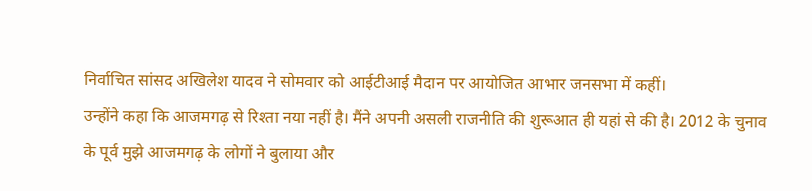निर्वाचित सांसद अखिलेश यादव ने सोमवार को आईटीआई मैदान पर आयोजित आभार जनसभा में कहीं।
उन्होंने कहा कि आजमगढ़ से रिश्ता नया नहीं है। मैंने अपनी असली राजनीति की शुरूआत ही यहां से की है। 2012 के चुनाव के पूर्व मुझे आजमगढ़ के लोगों ने बुलाया और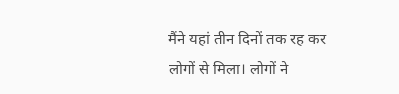मैंने यहां तीन दिनों तक रह कर लोगों से मिला। लोगों ने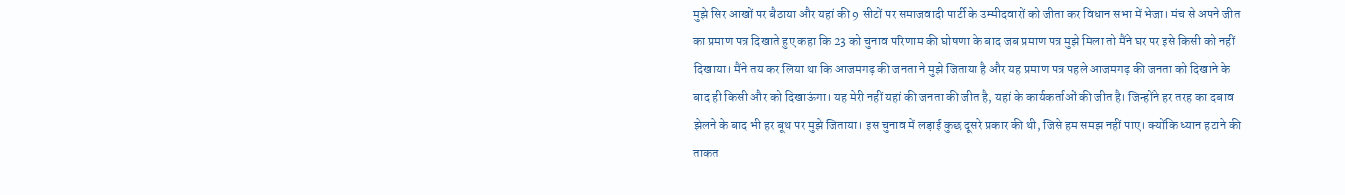मुझे सिर आखों पर बैठाया और यहां की 9 सीटों पर समाजवादी पार्टी के उम्मीदवारों को जीता कर विधान सभा में भेजा। मंच से अपने जीत का प्रमाण पत्र दिखाते हुए कहा कि 23 को चुनाव परिणाम की घोषणा के बाद जब प्रमाण पत्र मुझे मिला तो मैंने घर पर इसे किसी को नहीं दिखाया। मैंने तय कर लिया था कि आजमगढ़ की जनता ने मुझे जिताया है और यह प्रमाण पत्र पहले आजमगढ़ की जनता को दिखाने के बाद ही किसी और को दिखाऊंगा। यह मेरी नहीं यहां की जनता की जीत है, यहां के कार्यकर्ताओं की जीत है। जिन्होंने हर तरह का दबाव झेलने के बाद भी हर बूथ पर मुझे जिताया। इस चुनाव में लड़ाई कुछ दूसरे प्रकार की थी, जिसे हम समझ नहीं पाए। क्योंकि ध्यान हटाने की ताकत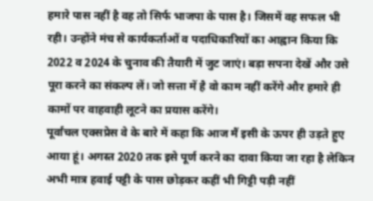हमारे पास नहीं है वह तो सिर्फ भाजपा के पास है। जिसमें वह सफल भी रही। उन्होंने मंच से कार्यकर्ताओं व पदाधिकारियों का आह्वान किया कि 2022 व 2024 के चुनाव की तैयारी में जुट जाएं। बड़ा सपना देखें और उसे पूरा करने का संकल्प लें। जो सत्ता में है वो काम नहीं करेंगे और हमारे ही कामों पर वाहवाही लूटने का प्रयास करेंगे।
पूर्वांचल एक्सप्रेस वे के बारे में कहा कि आज मैं इसी के ऊपर ही उड़ते हुए आया हूं। अगस्त 2020 तक इसे पूर्ण करने का दावा किया जा रहा है लेकिन अभी मात्र हवाई पट्टी के पास छोड़कर कहीं भी गिट्टी पड़ी नहीं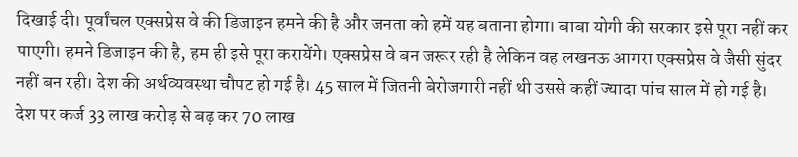दिखाई दी। पूर्वांचल एक्सप्रेस वे की डिजाइन हमने की है और जनता को हमें यह बताना होगा। बाबा योगी की सरकार इसे पूरा नहीं कर पाएगी। हमने डिजाइन की है, हम ही इसे पूरा करायेंगे। एक्सप्रेस वे बन जरूर रही है लेकिन वह लखनऊ आगरा एक्सप्रेस वे जैसी सुंदर नहीं बन रही। देश की अर्थव्यवस्था चौपट हो गई है। 45 साल में जितनी बेरोजगारी नहीं थी उससे कहीं ज्यादा पांच साल में हो गई है। देश पर कर्ज 33 लाख करोड़ से बढ़ कर 70 लाख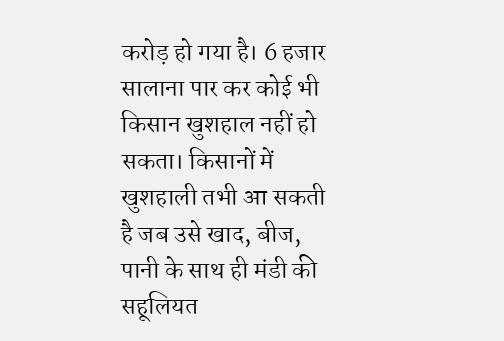करोड़ हो गया है। 6 हजार सालाना पार कर कोई भी किसान खुशहाल नहीं हो सकता। किसानों में खुशहाली तभी आ सकती है जब उसे खाद, बीज, पानी के साथ ही मंडी की सहूलियत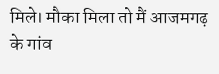मिले। मौका मिला तो मैं आजमगढ़ के गांव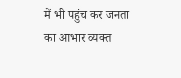में भी पहुंच कर जनता का आभार व्यक्त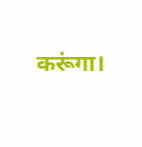करूंगा।